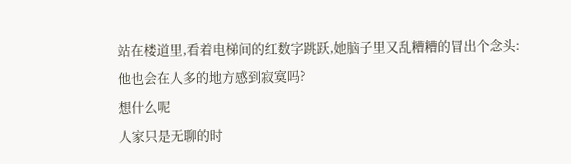站在楼道里,看着电梯间的红数字跳跃,她脑子里又乱糟糟的冒出个念头:
他也会在人多的地方感到寂寞吗?
想什么呢
人家只是无聊的时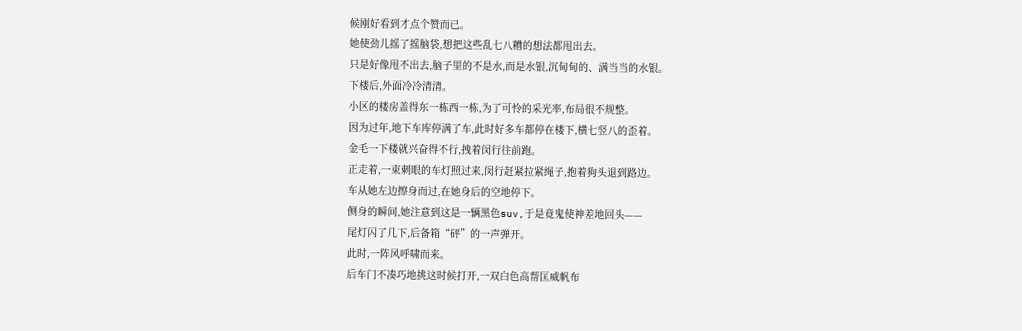候刚好看到才点个赞而已。
她使劲儿摇了摇脑袋,想把这些乱七八糟的想法都甩出去。
只是好像甩不出去,脑子里的不是水,而是水银,沉甸甸的、满当当的水银。
下楼后,外面冷冷清清。
小区的楼房盖得东一栋西一栋,为了可怜的采光率,布局很不规整。
因为过年,地下车库停满了车,此时好多车都停在楼下,横七竖八的歪着。
金毛一下楼就兴奋得不行,拽着闵行往前跑。
正走着,一束刺眼的车灯照过来,闵行赶紧拉紧绳子,抱着狗头退到路边。
车从她左边擦身而过,在她身后的空地停下。
侧身的瞬间,她注意到这是一辆黑色suv,于是竟鬼使神差地回头——
尾灯闪了几下,后备箱“砰”的一声弹开。
此时,一阵风呼啸而来。
后车门不凑巧地挑这时候打开,一双白色高帮匡威帆布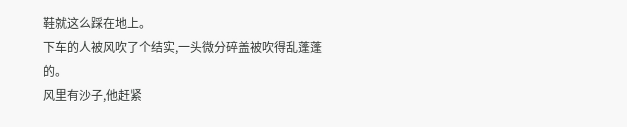鞋就这么踩在地上。
下车的人被风吹了个结实,一头微分碎盖被吹得乱蓬蓬的。
风里有沙子,他赶紧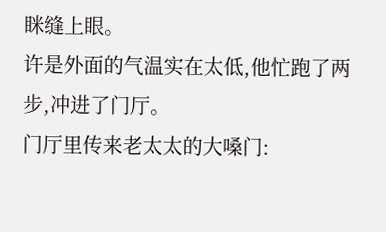眯缝上眼。
许是外面的气温实在太低,他忙跑了两步,冲进了门厅。
门厅里传来老太太的大嗓门: